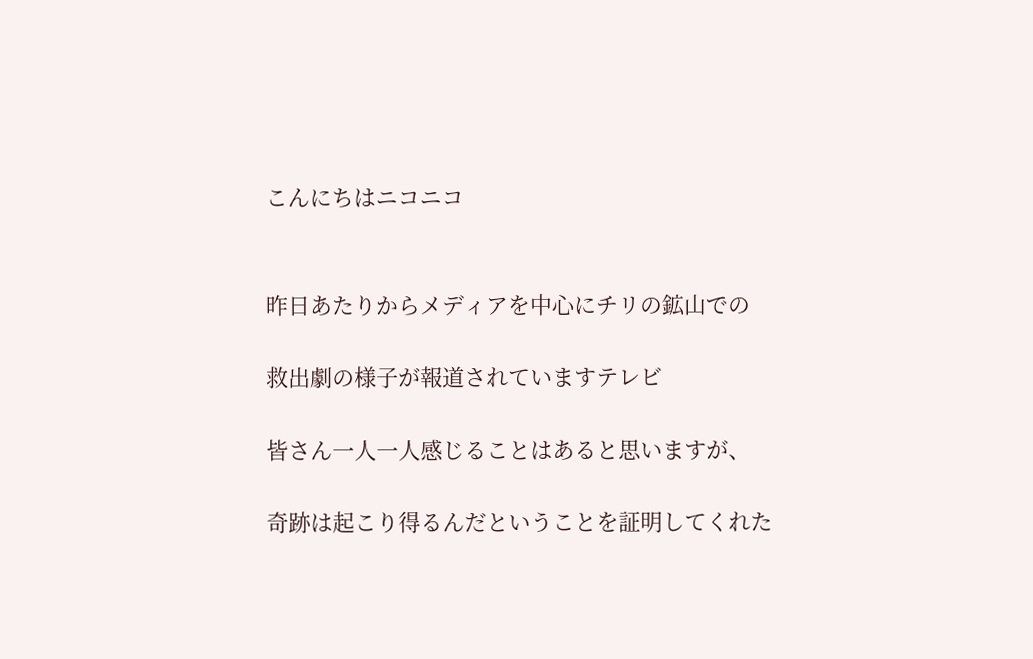こんにちはニコニコ


昨日あたりからメディアを中心にチリの鉱山での

救出劇の様子が報道されていますテレビ

皆さん一人一人感じることはあると思いますが、

奇跡は起こり得るんだということを証明してくれた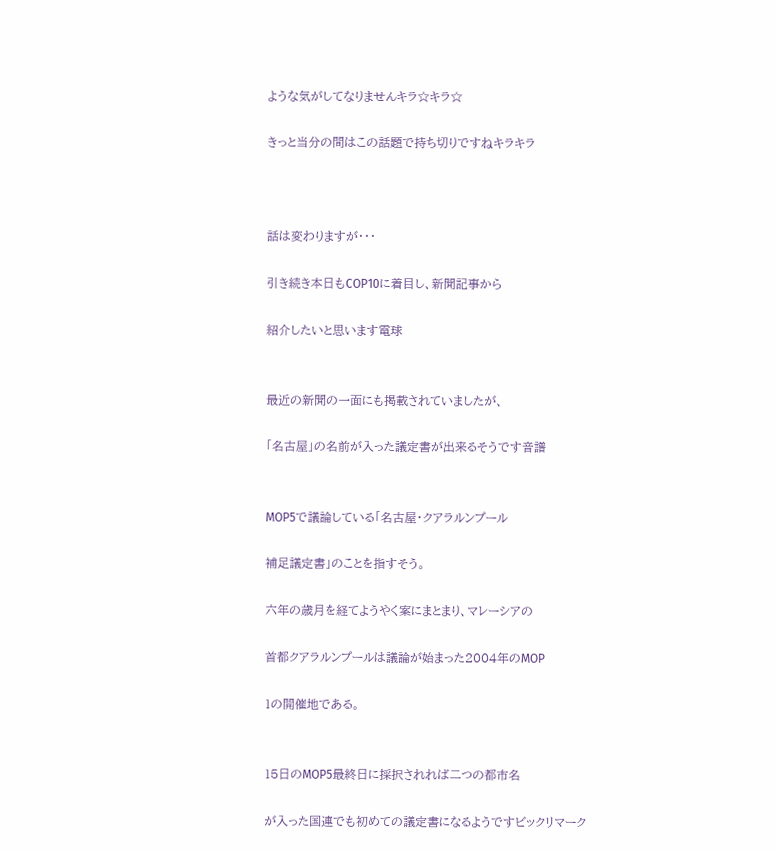ような気がしてなりませんキラ☆キラ☆

きっと当分の間はこの話題で持ち切りですねキラキラ



話は変わりますが・・・

引き続き本日もCOP10に着目し、新聞記事から

紹介したいと思います電球


最近の新聞の一面にも掲載されていましたが、

「名古屋」の名前が入った議定書が出来るそうです音譜


MOP5で議論している「名古屋・クアラルンプール

補足議定書」のことを指すそう。

六年の歳月を経てようやく案にまとまり、マレーシアの

首都クアラルンプールは議論が始まった2004年のMOP

1の開催地である。


15日のMOP5最終日に採択されれば二つの都市名

が入った国連でも初めての議定書になるようですビックリマーク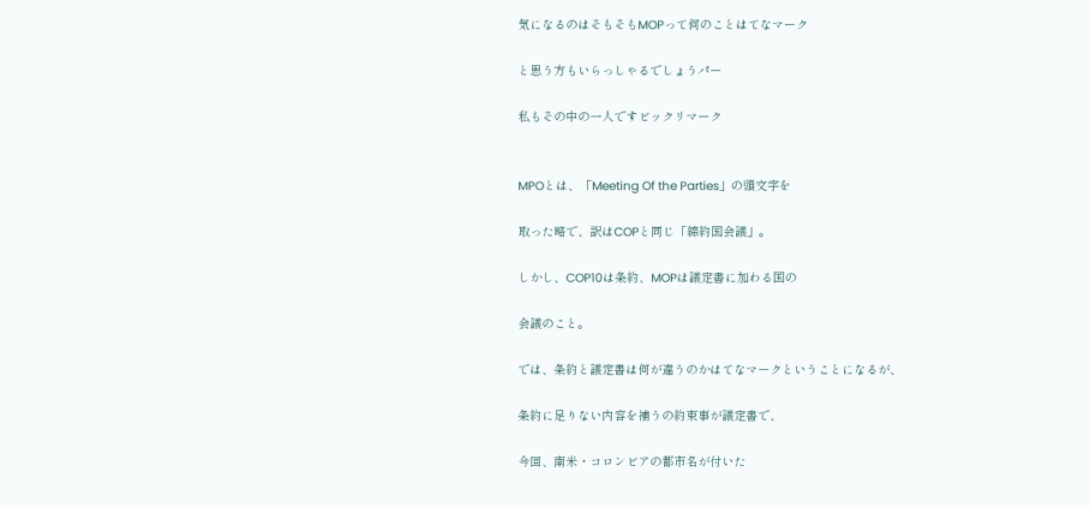気になるのはそもそもMOPって何のことはてなマーク

と思う方もいらっしゃるでしょうパー

私もその中の一人ですビックリマーク


MPOとは、「Meeting Of the Parties」の頭文字を

取った略で、訳はCOPと同じ「締約国会議」。

しかし、COP10は条約、MOPは議定書に加わる国の

会議のこと。

では、条約と議定書は何が違うのかはてなマークということになるが、

条約に足りない内容を補うの約束事が議定書で、

今回、南米・コロンビアの都市名が付いた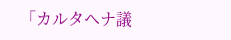「カルタヘナ議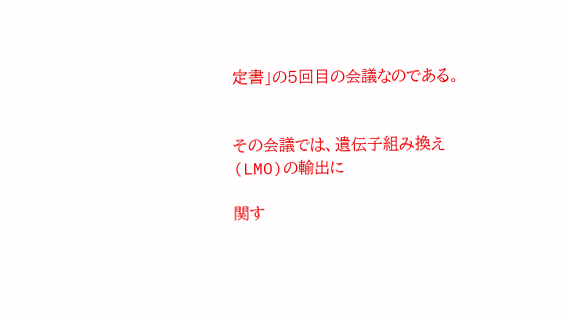定書」の5回目の会議なのである。


その会議では、遺伝子組み換え(LMO)の輸出に

関す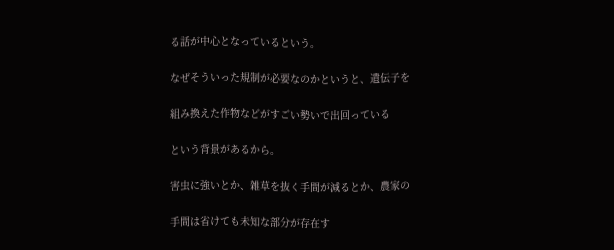る話が中心となっているという。

なぜそういった規制が必要なのかというと、遺伝子を

組み換えた作物などがすごい勢いで出回っている

という背景があるから。

害虫に強いとか、雑草を抜く手間が減るとか、農家の

手間は省けても未知な部分が存在す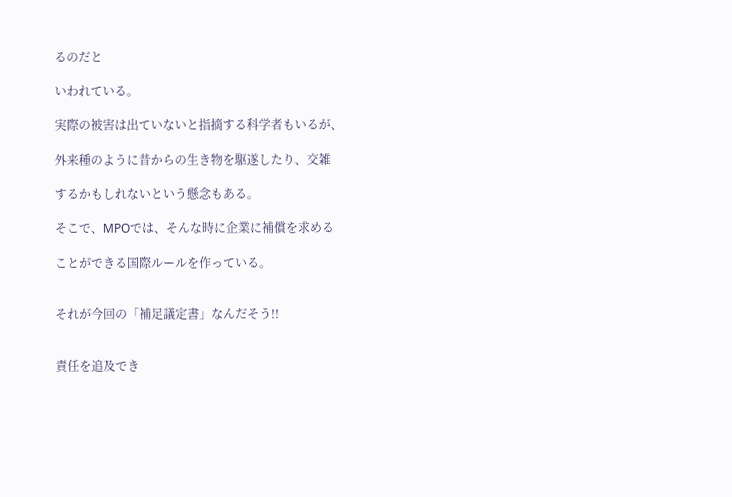るのだと

いわれている。

実際の被害は出ていないと指摘する科学者もいるが、

外来種のように昔からの生き物を駆遂したり、交雑

するかもしれないという懸念もある。

そこで、MPOでは、そんな時に企業に補償を求める

ことができる国際ルールを作っている。


それが今回の「補足議定書」なんだそう!!


責任を追及でき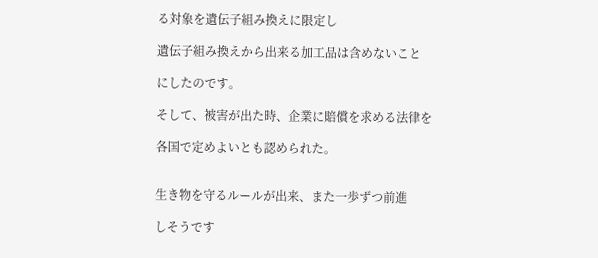る対象を遺伝子組み換えに限定し

遺伝子組み換えから出来る加工品は含めないこと

にしたのです。

そして、被害が出た時、企業に賠償を求める法律を

各国で定めよいとも認められた。


生き物を守るルールが出来、また一歩ずつ前進

しそうです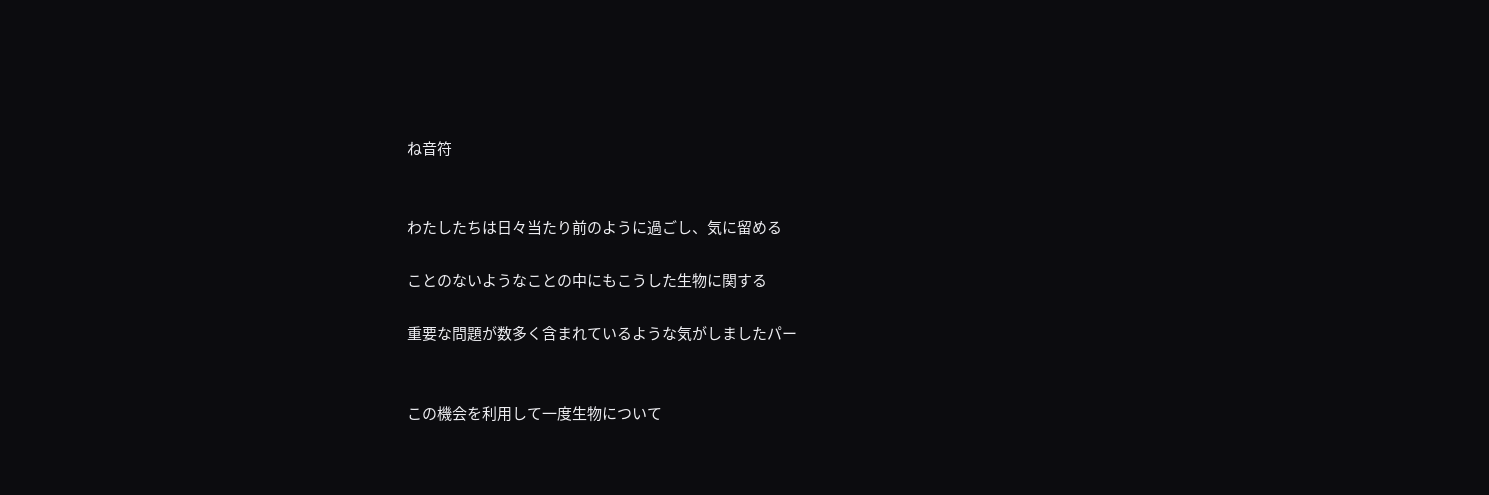ね音符


わたしたちは日々当たり前のように過ごし、気に留める

ことのないようなことの中にもこうした生物に関する

重要な問題が数多く含まれているような気がしましたパー


この機会を利用して一度生物について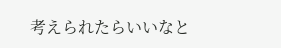考えられたらいいなと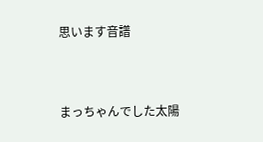思います音譜


まっちゃんでした太陽